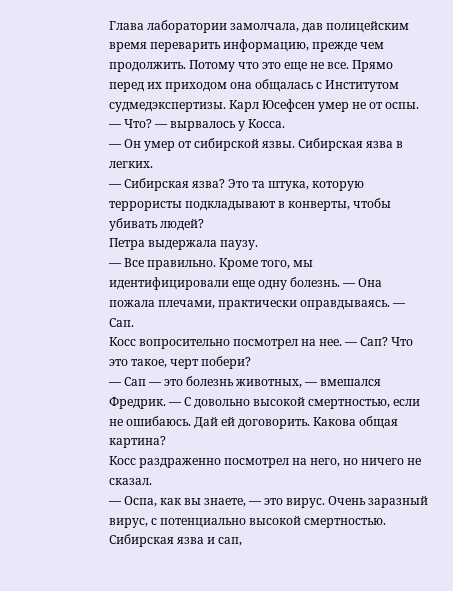Глава лаборатории замолчала, дав полицейским время переварить информацию, прежде чем продолжить. Потому что это еще не все. Прямо перед их приходом она общалась с Институтом судмедэкспертизы. Карл Юсефсен умер не от оспы.
— Что? — вырвалось у Косса.
— Он умер от сибирской язвы. Сибирская язва в легких.
— Сибирская язва? Это та штука, которую террористы подкладывают в конверты, чтобы убивать людей?
Петра выдержала паузу.
— Все правильно. Кроме того, мы идентифицировали еще одну болезнь. — Она пожала плечами, практически оправдываясь. — Сап.
Косс вопросительно посмотрел на нее. — Сап? Что это такое, черт побери?
— Сап — это болезнь животных, — вмешался Фредрик. — С довольно высокой смертностью, если не ошибаюсь. Дай ей договорить. Какова общая картина?
Косс раздраженно посмотрел на него, но ничего не сказал.
— Оспа, как вы знаете, — это вирус. Очень заразный вирус, с потенциально высокой смертностью. Сибирская язва и сап,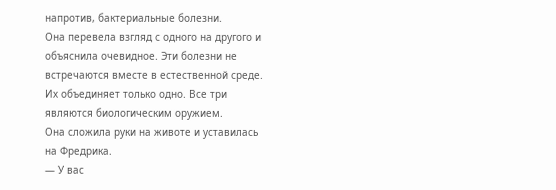напротив, бактериальные болезни.
Она перевела взгляд с одного на другого и объяснила очевидное. Эти болезни не встречаются вместе в естественной среде. Их объединяет только одно. Все три являются биологическим оружием.
Она сложила руки на животе и уставилась на Фредрика.
— У вас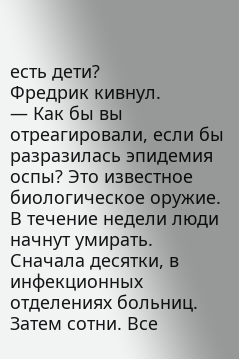есть дети?
Фредрик кивнул.
— Как бы вы отреагировали, если бы разразилась эпидемия оспы? Это известное биологическое оружие. В течение недели люди начнут умирать. Сначала десятки, в инфекционных отделениях больниц. Затем сотни. Все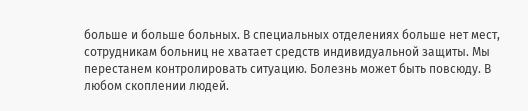больше и больше больных. В специальных отделениях больше нет мест, сотрудникам больниц не хватает средств индивидуальной защиты. Мы перестанем контролировать ситуацию. Болезнь может быть повсюду. В любом скоплении людей.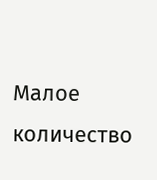Малое количество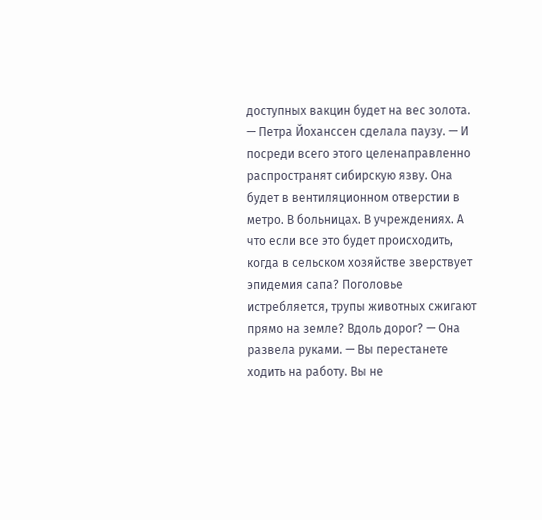доступных вакцин будет на вес золота. — Петра Йоханссен сделала паузу. — И посреди всего этого целенаправленно распространят сибирскую язву. Она будет в вентиляционном отверстии в метро. В больницах. В учреждениях. А что если все это будет происходить, когда в сельском хозяйстве зверствует эпидемия сапа? Поголовье истребляется, трупы животных сжигают прямо на земле? Вдоль дорог? — Она развела руками. — Вы перестанете ходить на работу. Вы не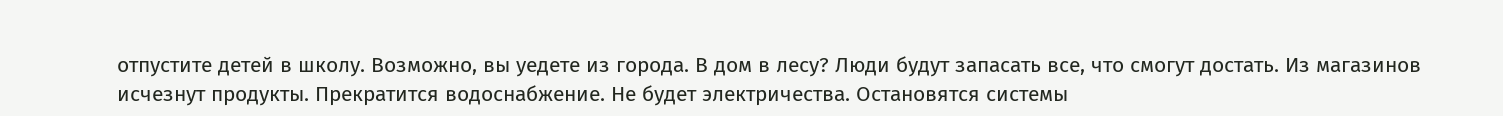отпустите детей в школу. Возможно, вы уедете из города. В дом в лесу? Люди будут запасать все, что смогут достать. Из магазинов исчезнут продукты. Прекратится водоснабжение. Не будет электричества. Остановятся системы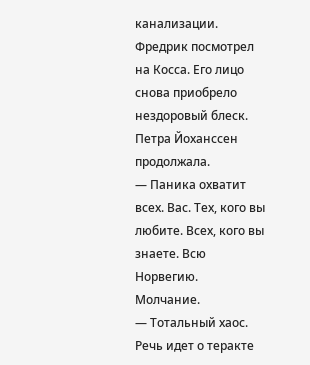канализации.
Фредрик посмотрел на Косса. Его лицо снова приобрело нездоровый блеск. Петра Йоханссен продолжала.
— Паника охватит всех. Вас. Тех, кого вы любите. Всех, кого вы знаете. Всю Норвегию.
Молчание.
— Тотальный хаос. Речь идет о теракте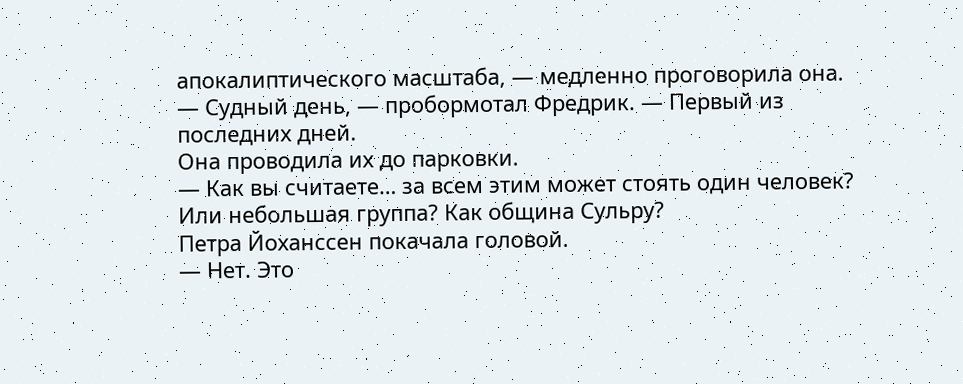апокалиптического масштаба, — медленно проговорила она.
— Судный день, — пробормотал Фредрик. — Первый из последних дней.
Она проводила их до парковки.
— Как вы считаете… за всем этим может стоять один человек? Или небольшая группа? Как община Сульру?
Петра Йоханссен покачала головой.
— Нет. Это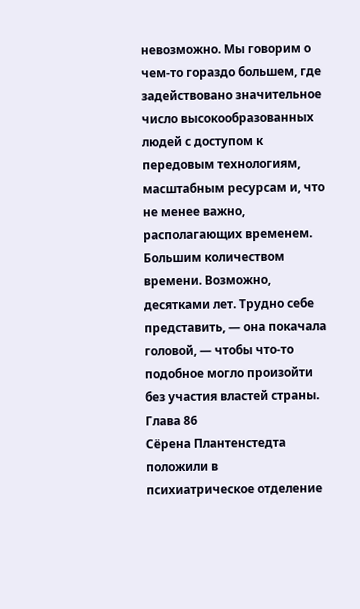невозможно. Мы говорим о чем-то гораздо большем, где задействовано значительное число высокообразованных людей с доступом к передовым технологиям, масштабным ресурсам и, что не менее важно, располагающих временем. Большим количеством времени. Возможно, десятками лет. Трудно себе представить, — она покачала головой, — чтобы что-то подобное могло произойти без участия властей страны.
Глава 86
Сёрена Плантенстедта положили в психиатрическое отделение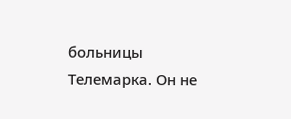больницы Телемарка. Он не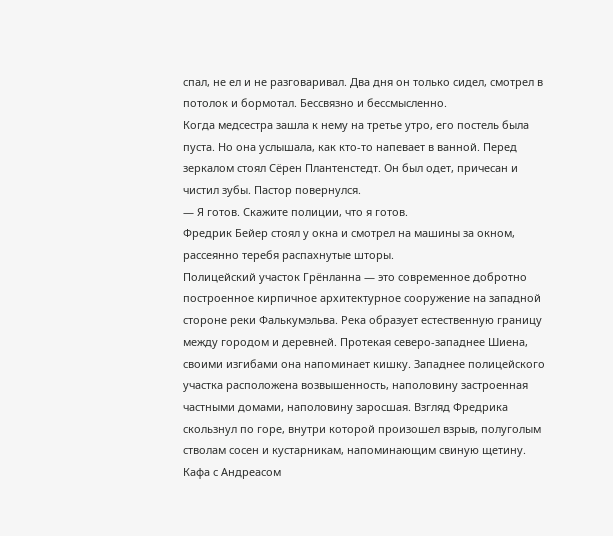спал, не ел и не разговаривал. Два дня он только сидел, смотрел в потолок и бормотал. Бессвязно и бессмысленно.
Когда медсестра зашла к нему на третье утро, его постель была пуста. Но она услышала, как кто-то напевает в ванной. Перед зеркалом стоял Сёрен Плантенстедт. Он был одет, причесан и чистил зубы. Пастор повернулся.
— Я готов. Скажите полиции, что я готов.
Фредрик Бейер стоял у окна и смотрел на машины за окном, рассеянно теребя распахнутые шторы.
Полицейский участок Грёнланна — это современное добротно построенное кирпичное архитектурное сооружение на западной стороне реки Фалькумэльва. Река образует естественную границу между городом и деревней. Протекая северо-западнее Шиена, своими изгибами она напоминает кишку. Западнее полицейского участка расположена возвышенность, наполовину застроенная частными домами, наполовину заросшая. Взгляд Фредрика скользнул по горе, внутри которой произошел взрыв, полуголым стволам сосен и кустарникам, напоминающим свиную щетину.
Кафа с Андреасом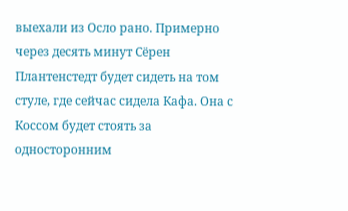выехали из Осло рано. Примерно через десять минут Сёрен Плантенстедт будет сидеть на том стуле, где сейчас сидела Кафа. Она с Коссом будет стоять за односторонним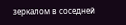зеркалом в соседней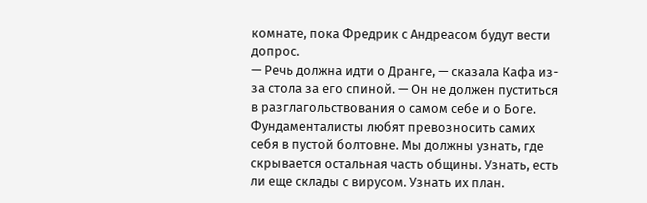комнате, пока Фредрик с Андреасом будут вести допрос.
— Речь должна идти о Дранге, — сказала Кафа из-за стола за его спиной. — Он не должен пуститься в разглагольствования о самом себе и о Боге. Фундаменталисты любят превозносить самих себя в пустой болтовне. Мы должны узнать, где скрывается остальная часть общины. Узнать, есть ли еще склады с вирусом. Узнать их план.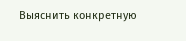Выяснить конкретную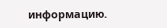информацию.